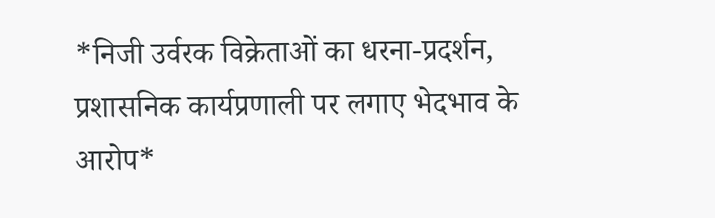*निजी उर्वरक विक्रेताओं का धरना-प्रदर्शन, प्रशासनिक कार्यप्रणाली पर लगाए भेदभाव के आरोप*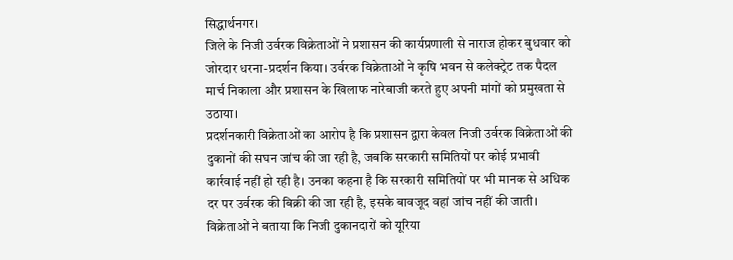सिद्धार्थनगर।
जिले के निजी उर्वरक विक्रेताओं ने प्रशासन की कार्यप्रणाली से नाराज होकर बुधवार को जोरदार धरना-प्रदर्शन किया। उर्वरक विक्रेताओं ने कृषि भवन से कलेक्ट्रेट तक पैदल मार्च निकाला और प्रशासन के खिलाफ नारेबाजी करते हुए अपनी मांगों को प्रमुखता से उठाया।
प्रदर्शनकारी विक्रेताओं का आरोप है कि प्रशासन द्वारा केवल निजी उर्वरक विक्रेताओं की दुकानों की सघन जांच की जा रही है, जबकि सरकारी समितियों पर कोई प्रभावी कार्रवाई नहीं हो रही है। उनका कहना है कि सरकारी समितियों पर भी मानक से अधिक दर पर उर्वरक की बिक्री की जा रही है, इसके बावजूद वहां जांच नहीं की जाती।
विक्रेताओं ने बताया कि निजी दुकानदारों को यूरिया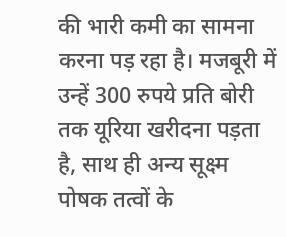की भारी कमी का सामना करना पड़ रहा है। मजबूरी में उन्हें 300 रुपये प्रति बोरी तक यूरिया खरीदना पड़ता है, साथ ही अन्य सूक्ष्म पोषक तत्वों के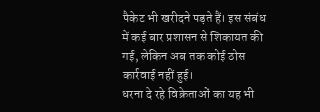पैकेट भी खरीदने पड़ते हैं। इस संबंध में कई बार प्रशासन से शिकायत की गई, लेकिन अब तक कोई ठोस कार्रवाई नहीं हुई।
धरना दे रहे विक्रेताओं का यह भी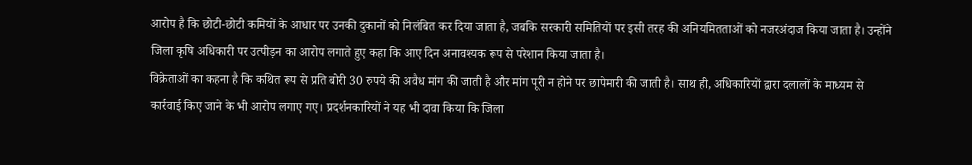आरोप है कि छोटी-छोटी कमियों के आधार पर उनकी दुकानों को निलंबित कर दिया जाता है, जबकि सरकारी समितियों पर इसी तरह की अनियमितताओं को नजरअंदाज किया जाता है। उन्होंने जिला कृषि अधिकारी पर उत्पीड़न का आरोप लगाते हुए कहा कि आए दिन अनावश्यक रूप से परेशान किया जाता है।
विक्रेताओं का कहना है कि कथित रूप से प्रति बोरी 30 रुपये की अवैध मांग की जाती है और मांग पूरी न होने पर छापेमारी की जाती है। साथ ही, अधिकारियों द्वारा दलालों के माध्यम से कार्रवाई किए जाने के भी आरोप लगाए गए। प्रदर्शनकारियों ने यह भी दावा किया कि जिला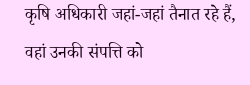कृषि अधिकारी जहां-जहां तैनात रहे हैं, वहां उनकी संपत्ति को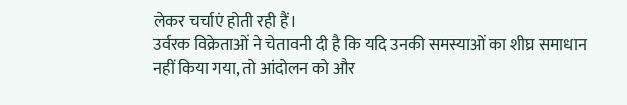लेकर चर्चाएं होती रही हैं।
उर्वरक विक्रेताओं ने चेतावनी दी है कि यदि उनकी समस्याओं का शीघ्र समाधान नहीं किया गया, तो आंदोलन को और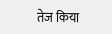तेज किया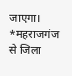जाएगा।
*महराजगंज से जिला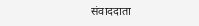संवाददाता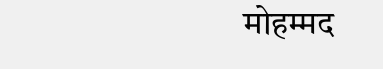मोहम्मद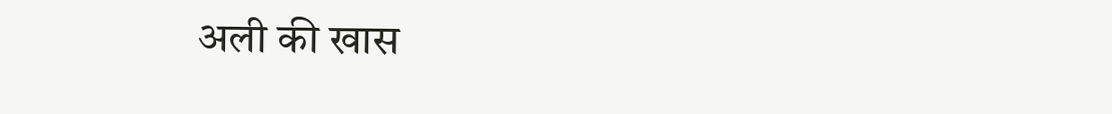अली की खास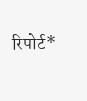रिपोर्ट*